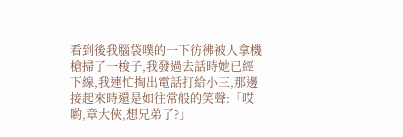看到後我腦袋噗的一下彷彿被人拿機槍掃了一梭子,我發過去話時她已經下線,我連忙掏出電話打給小三,那邊接起來時還是如往常般的笑聲:「哎喲,章大俠,想兄弟了?」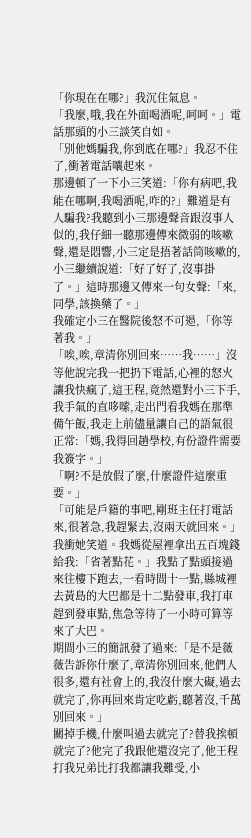「你現在在哪?」我沉住氣息。
「我麼,哦,我在外面喝酒呢,呵呵。」電話那頭的小三談笑自如。
「別他媽騙我,你到底在哪?」我忍不住了,衝著電話嚷起來。
那邊頓了一下小三笑道:「你有病吧,我能在哪啊,我喝酒呢,咋的?」難道是有人騙我?我聽到小三那邊聲音跟沒事人似的,我仔細一聽那邊傳來微弱的咳嗽聲,還是悶響,小三定是捂著話筒咳嗽的,小三繼續說道:「好了好了,沒事掛了。」這時那邊又傳來一句女聲:「來,同學,該換藥了。」
我確定小三在醫院後怒不可遏,「你等著我。」
「唉,唉,章清你別回來……我……」沒等他說完我一把扔下電話,心裡的怒火讓我快瘋了,這王程,竟然還對小三下手,我手氣的直哆嗦,走出門看我媽在那準備午飯,我走上前儘量讓自己的語氣很正常:「媽,我得回趟學校,有份證件需要我簽字。」
「啊?不是放假了麼,什麼證件這麼重要。」
「可能是戶籍的事吧,剛班主任打電話來,很著急,我趕緊去,沒兩天就回來。」我衝她笑道。我媽從屋裡拿出五百塊錢給我:「省著點花。」我點了點頭接過來往樓下跑去,一看時間十一點,縣城裡去黃島的大巴都是十二點發車,我打車趕到發車點,焦急等待了一小時可算等來了大巴。
期間小三的簡訊發了過來:「是不是薇薇告訴你什麼了,章清你別回來,他們人很多,還有社會上的,我沒什麼大礙,過去就完了,你再回來肯定吃虧,聽著沒,千萬別回來。」
關掉手機,什麼叫過去就完了?替我挨頓就完了?他完了我跟他還沒完了,他王程打我兄弟比打我都讓我難受,小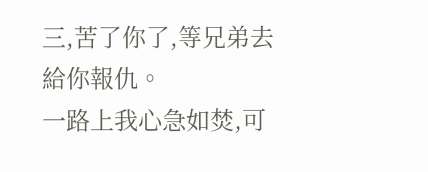三,苦了你了,等兄弟去給你報仇。
一路上我心急如焚,可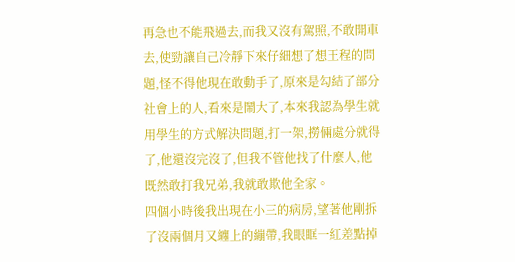再急也不能飛過去,而我又沒有駕照,不敢開車去,使勁讓自己冷靜下來仔細想了想王程的問題,怪不得他現在敢動手了,原來是勾結了部分社會上的人,看來是鬧大了,本來我認為學生就用學生的方式解決問題,打一架,撈倆處分就得了,他還沒完沒了,但我不管他找了什麼人,他既然敢打我兄弟,我就敢欺他全家。
四個小時後我出現在小三的病房,望著他剛拆了沒兩個月又纏上的繃帶,我眼眶一紅差點掉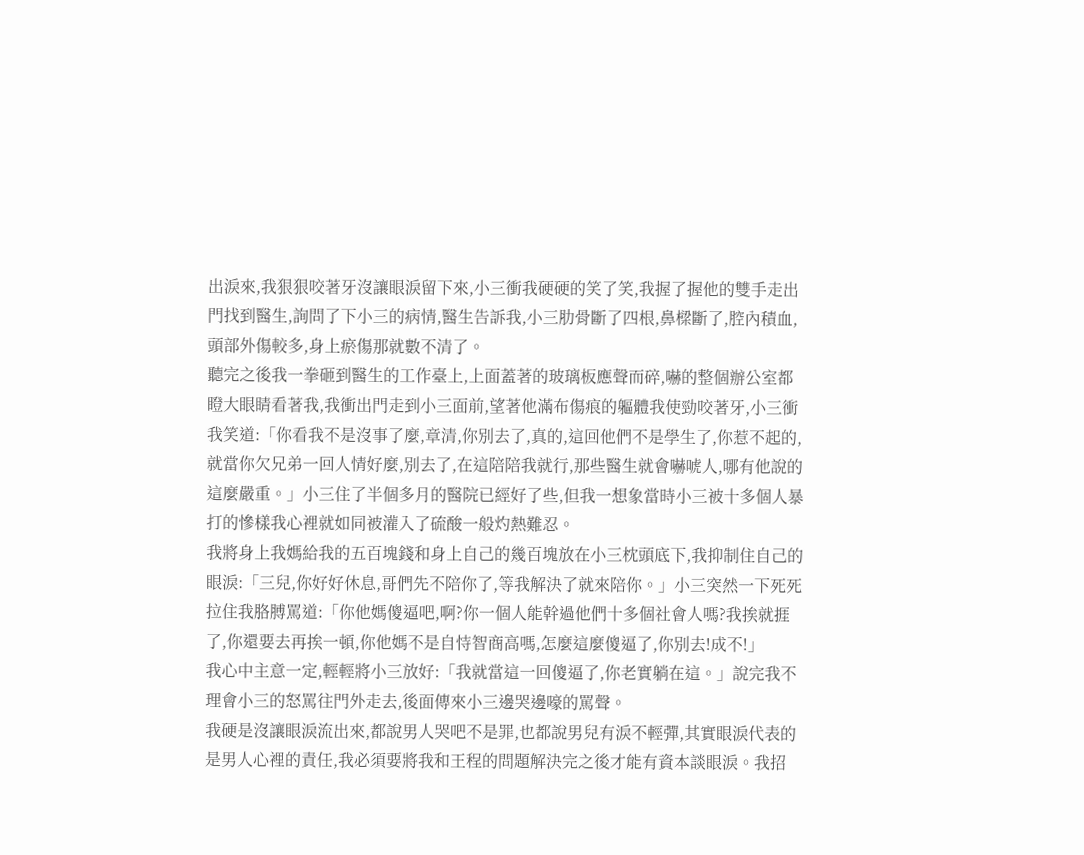出淚來,我狠狠咬著牙沒讓眼淚留下來,小三衝我硬硬的笑了笑,我握了握他的雙手走出門找到醫生,詢問了下小三的病情,醫生告訴我,小三肋骨斷了四根,鼻樑斷了,腔內積血,頭部外傷較多,身上瘀傷那就數不清了。
聽完之後我一拳砸到醫生的工作臺上,上面蓋著的玻璃板應聲而碎,嚇的整個辦公室都瞪大眼睛看著我,我衝出門走到小三面前,望著他滿布傷痕的軀體我使勁咬著牙,小三衝我笑道:「你看我不是沒事了麼,章清,你別去了,真的,這回他們不是學生了,你惹不起的,就當你欠兄弟一回人情好麼,別去了,在這陪陪我就行,那些醫生就會嚇唬人,哪有他說的這麼嚴重。」小三住了半個多月的醫院已經好了些,但我一想象當時小三被十多個人暴打的慘樣我心裡就如同被灌入了硫酸一般灼熱難忍。
我將身上我媽給我的五百塊錢和身上自己的幾百塊放在小三枕頭底下,我抑制住自己的眼淚:「三兒,你好好休息,哥們先不陪你了,等我解決了就來陪你。」小三突然一下死死拉住我胳膊罵道:「你他媽傻逼吧,啊?你一個人能幹過他們十多個社會人嗎?我挨就捱了,你還要去再挨一頓,你他媽不是自恃智商高嗎,怎麼這麼傻逼了,你別去!成不!」
我心中主意一定,輕輕將小三放好:「我就當這一回傻逼了,你老實躺在這。」說完我不理會小三的怒罵往門外走去,後面傳來小三邊哭邊嚎的罵聲。
我硬是沒讓眼淚流出來,都說男人哭吧不是罪,也都說男兒有淚不輕彈,其實眼淚代表的是男人心裡的責任,我必須要將我和王程的問題解決完之後才能有資本談眼淚。我招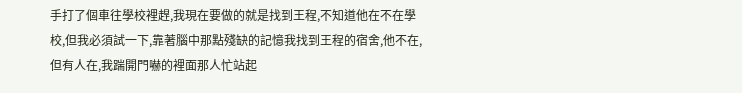手打了個車往學校裡趕,我現在要做的就是找到王程,不知道他在不在學校,但我必須試一下,靠著腦中那點殘缺的記憶我找到王程的宿舍,他不在,但有人在,我踹開門嚇的裡面那人忙站起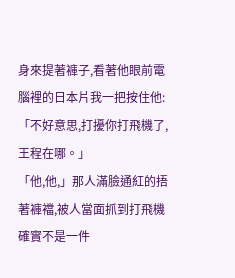身來提著褲子,看著他眼前電腦裡的日本片我一把按住他:「不好意思,打擾你打飛機了,王程在哪。」
「他,他,」那人滿臉通紅的捂著褲襠,被人當面抓到打飛機確實不是一件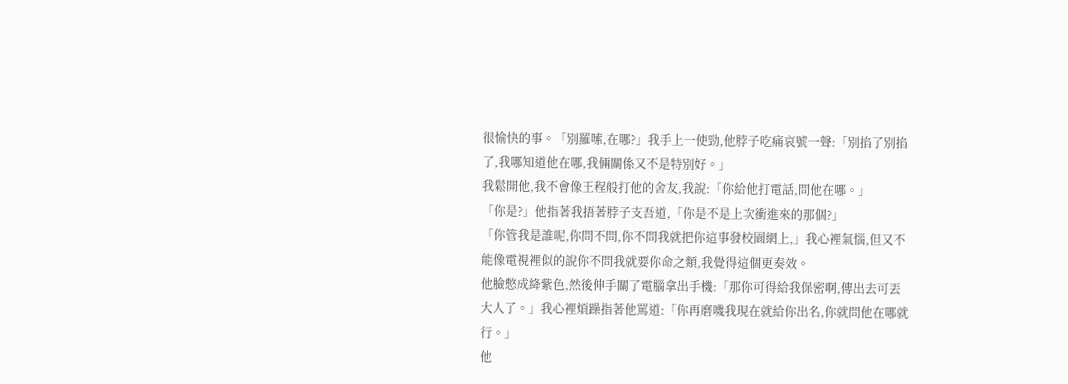很愉快的事。「別羅嗦,在哪?」我手上一使勁,他脖子吃痛哀號一聲:「別掐了別掐了,我哪知道他在哪,我倆關係又不是特別好。」
我鬆開他,我不會像王程般打他的舍友,我說:「你給他打電話,問他在哪。」
「你是?」他指著我捂著脖子支吾道,「你是不是上次衝進來的那個?」
「你管我是誰呢,你問不問,你不問我就把你這事發校園網上,」我心裡氣惱,但又不能像電視裡似的說你不問我就要你命之類,我覺得這個更奏效。
他臉憋成絳紫色,然後伸手關了電腦拿出手機:「那你可得給我保密啊,傳出去可丟大人了。」我心裡煩躁指著他罵道:「你再磨嘰我現在就給你出名,你就問他在哪就行。」
他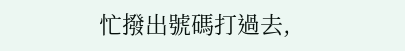忙撥出號碼打過去,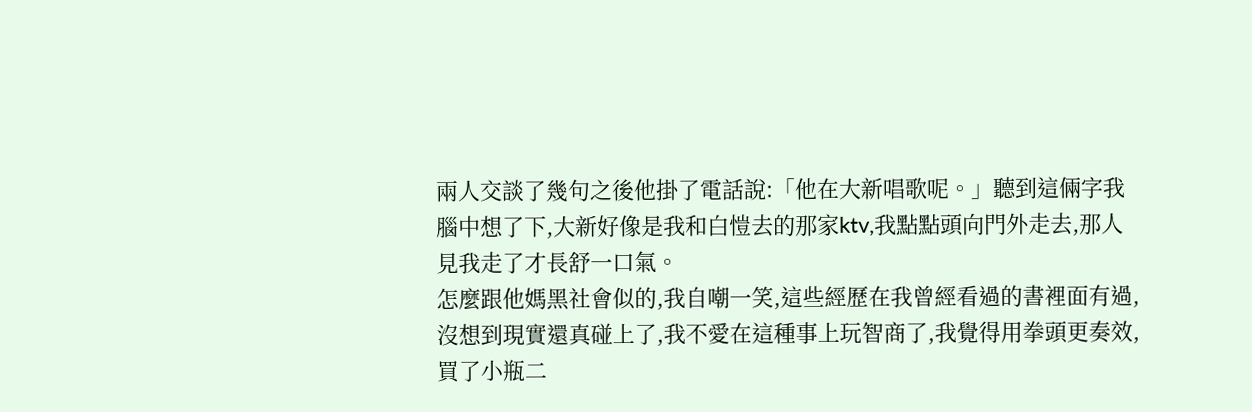兩人交談了幾句之後他掛了電話說:「他在大新唱歌呢。」聽到這倆字我腦中想了下,大新好像是我和白愷去的那家ktv,我點點頭向門外走去,那人見我走了才長舒一口氣。
怎麼跟他媽黑社會似的,我自嘲一笑,這些經歷在我曾經看過的書裡面有過,沒想到現實還真碰上了,我不愛在這種事上玩智商了,我覺得用拳頭更奏效,買了小瓶二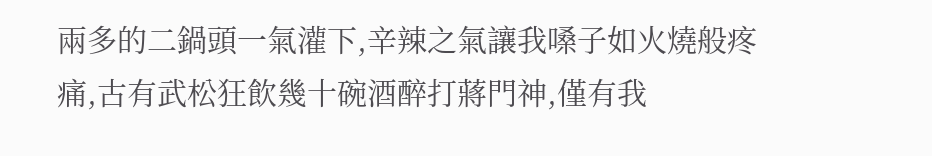兩多的二鍋頭一氣灌下,辛辣之氣讓我嗓子如火燒般疼痛,古有武松狂飲幾十碗酒醉打蔣門神,僅有我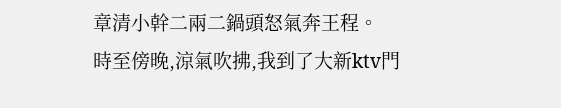章清小幹二兩二鍋頭怒氣奔王程。
時至傍晚,涼氣吹拂,我到了大新ktv門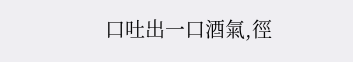口吐出一口酒氣,徑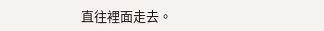直往裡面走去。